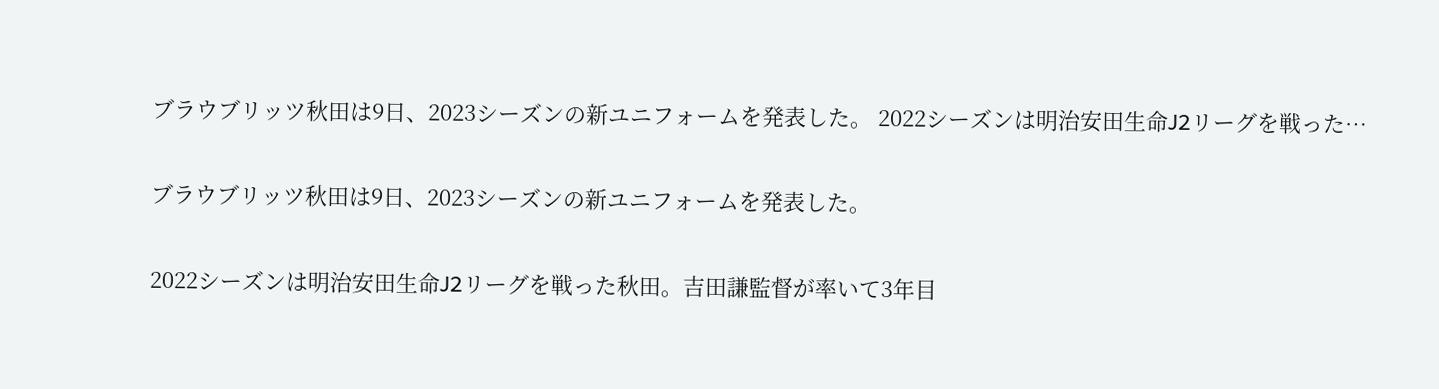ブラウブリッツ秋田は9日、2023シーズンの新ユニフォームを発表した。 2022シーズンは明治安田生命J2リーグを戦った…

ブラウブリッツ秋田は9日、2023シーズンの新ユニフォームを発表した。

2022シーズンは明治安田生命J2リーグを戦った秋田。吉田謙監督が率いて3年目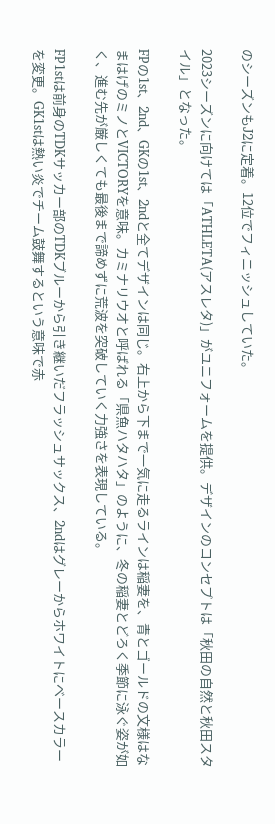のシーズンもJ2に定着。12位でフィニッシュしていた。

2023シーズンに向けては「ATHLETA(アスレタ)」がユニフォームを提供。デザインのコンセプトは「秋田の自然と秋田スタイル」となった。

FPの1st、2nd、GKの1st、2ndと全てデザインは同じ。右上から下まで一気に走るラインは稲妻を、青とゴールドの文様はなまはげのミノとVICTORYを意味。カミナリウオと呼ばれる「県魚ハタハタ」のように、冬の稲妻とどろく季節に泳ぐ姿が如く、進む先が厳しくても最後まで諦めずに荒波を突破していく力強さを表現している。

FP1stは前身のTDKサッカー部のTDKブルーから引き継いだフラッシュサックス、2ndはグレーからホワイトにベースカラーを変更。GK1stは熱い炎でチーム鼓舞するという意味で赤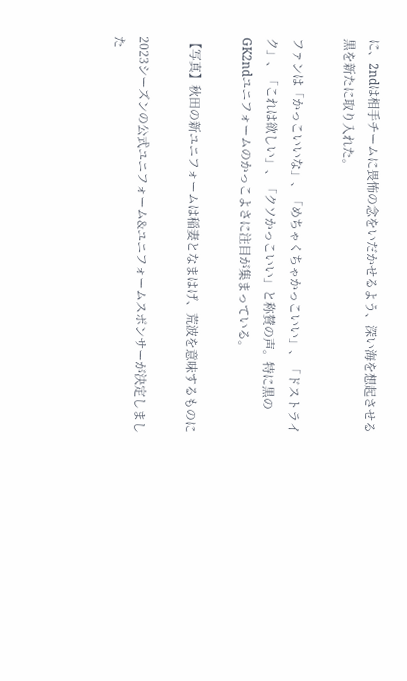に、2ndは相手チームに畏怖の念をいだかせるよう、深い海を想起させる黒を新たに取り入れた。

ファンは「かっこいいな」、「めちゃくちゃかっこいい」、「ドストライク」、「これは欲しい」、「クソかっこいい」と称賛の声。特に黒のGK2ndユニフォームのかっこよさに注目が集まっている。

【写真】秋田の新ユニフォームは稲妻となまはげ、荒波を意味するものに

2023シーズンの公式ユニフォーム&ユニフォームスポンサーが決定しました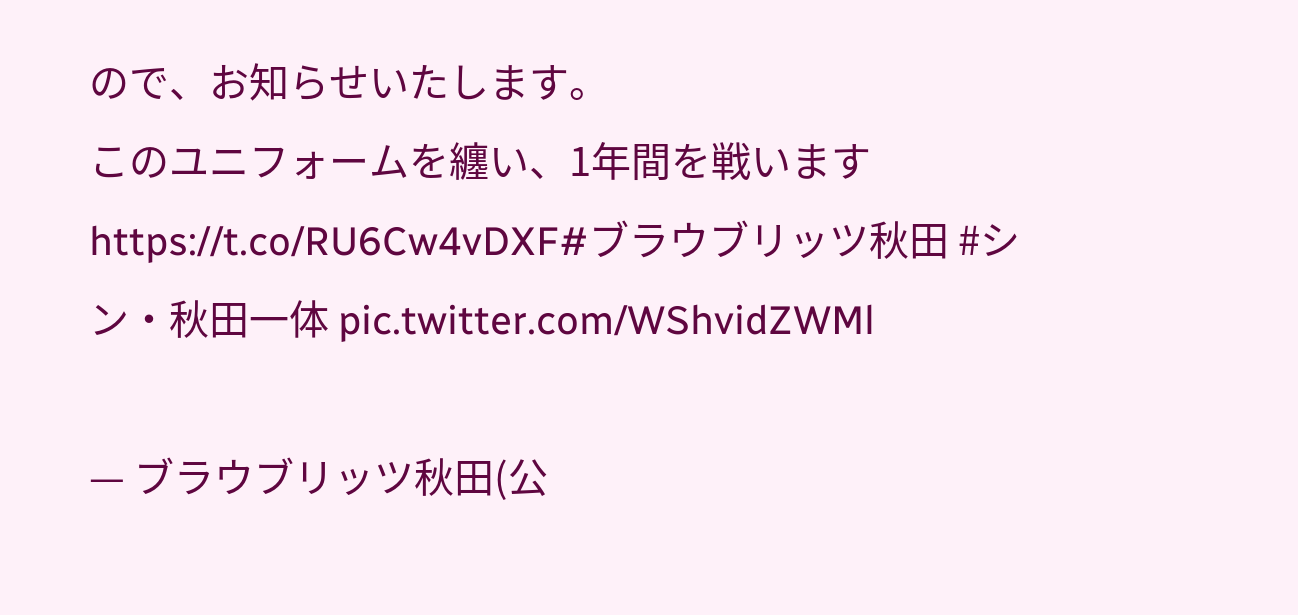ので、お知らせいたします。
このユニフォームを纏い、1年間を戦いますhttps://t.co/RU6Cw4vDXF#ブラウブリッツ秋田 #シン・秋田一体 pic.twitter.com/WShvidZWMl

— ブラウブリッツ秋田(公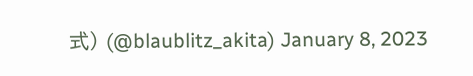式) (@blaublitz_akita) January 8, 2023